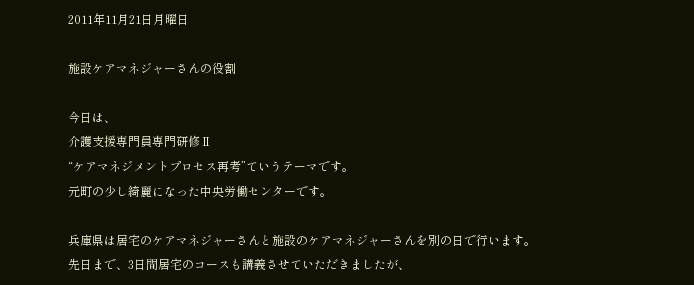2011年11月21日月曜日

施設ケアマネジャーさんの役割

今日は、
介護支援専門員専門研修Ⅱ
“ケアマネジメントプロセス再考”ていうテーマです。
元町の少し綺麗になった中央労働センターです。

兵庫県は居宅のケアマネジャーさんと施設のケアマネジャーさんを別の日で行います。
先日まで、3日間居宅のコースも講義させていただきましたが、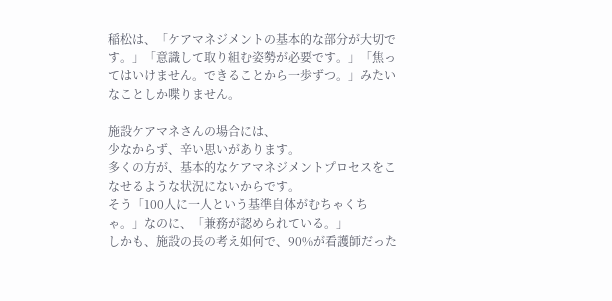稲松は、「ケアマネジメントの基本的な部分が大切です。」「意識して取り組む姿勢が必要です。」「焦ってはいけません。できることから一歩ずつ。」みたいなことしか喋りません。

施設ケアマネさんの場合には、
少なからず、辛い思いがあります。
多くの方が、基本的なケアマネジメントプロセスをこなせるような状況にないからです。
そう「100人に一人という基準自体がむちゃくちゃ。」なのに、「兼務が認められている。」
しかも、施設の長の考え如何で、90%が看護師だった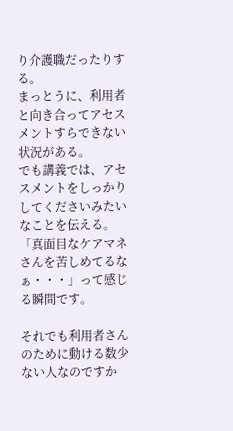り介護職だったりする。
まっとうに、利用者と向き合ってアセスメントすらできない状況がある。
でも講義では、アセスメントをしっかりしてくださいみたいなことを伝える。
「真面目なケアマネさんを苦しめてるなぁ・・・」って感じる瞬間です。

それでも利用者さんのために動ける数少ない人なのですか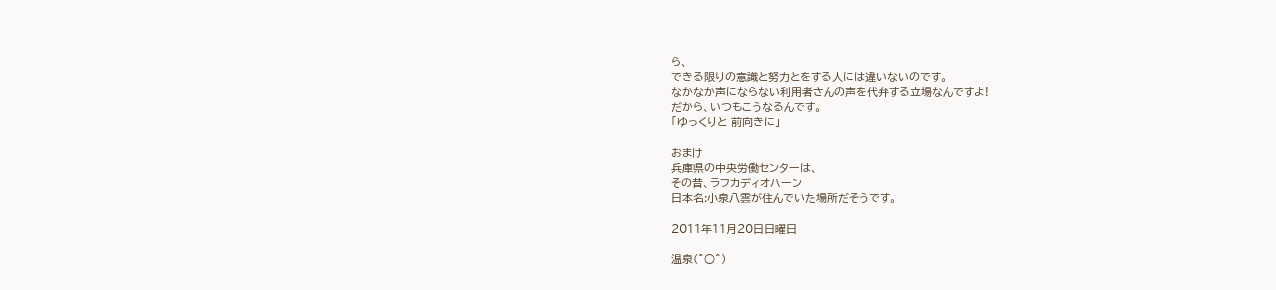ら、
できる限りの意識と努力とをする人には違いないのです。
なかなか声にならない利用者さんの声を代弁する立場なんですよ!
だから、いつもこうなるんです。
「ゆっくりと 前向きに」

おまけ
兵庫県の中央労働センターは、
その昔、ラフカディオハーン
日本名:小泉八雲が住んでいた場所だそうです。

2011年11月20日日曜日

温泉(^○^)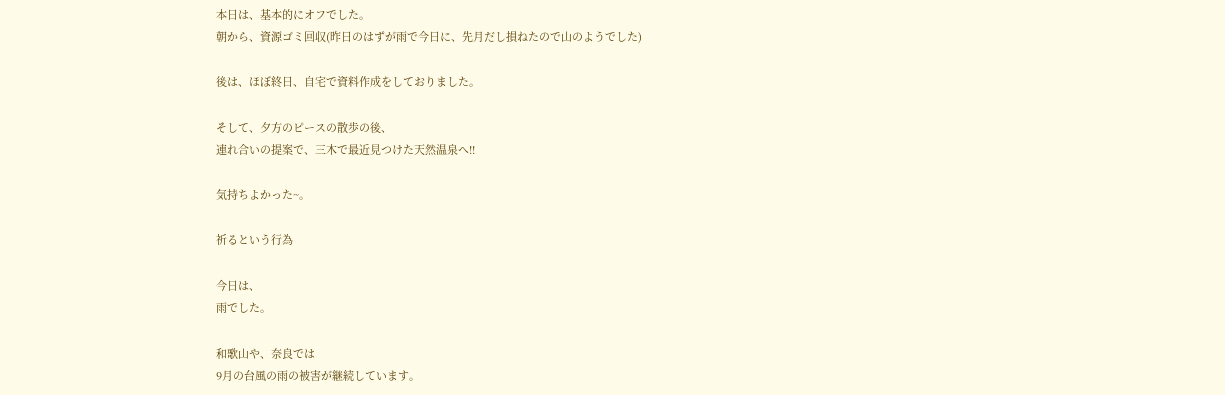本日は、基本的にオフでした。
朝から、資源ゴミ回収(昨日のはずが雨で今日に、先月だし損ねたので山のようでした)

後は、ほぼ終日、自宅で資料作成をしておりました。

そして、夕方のピースの散歩の後、
連れ合いの提案で、三木で最近見つけた天然温泉へ!!

気持ちよかった~。

祈るという行為

今日は、
雨でした。

和歌山や、奈良では
9月の台風の雨の被害が継続しています。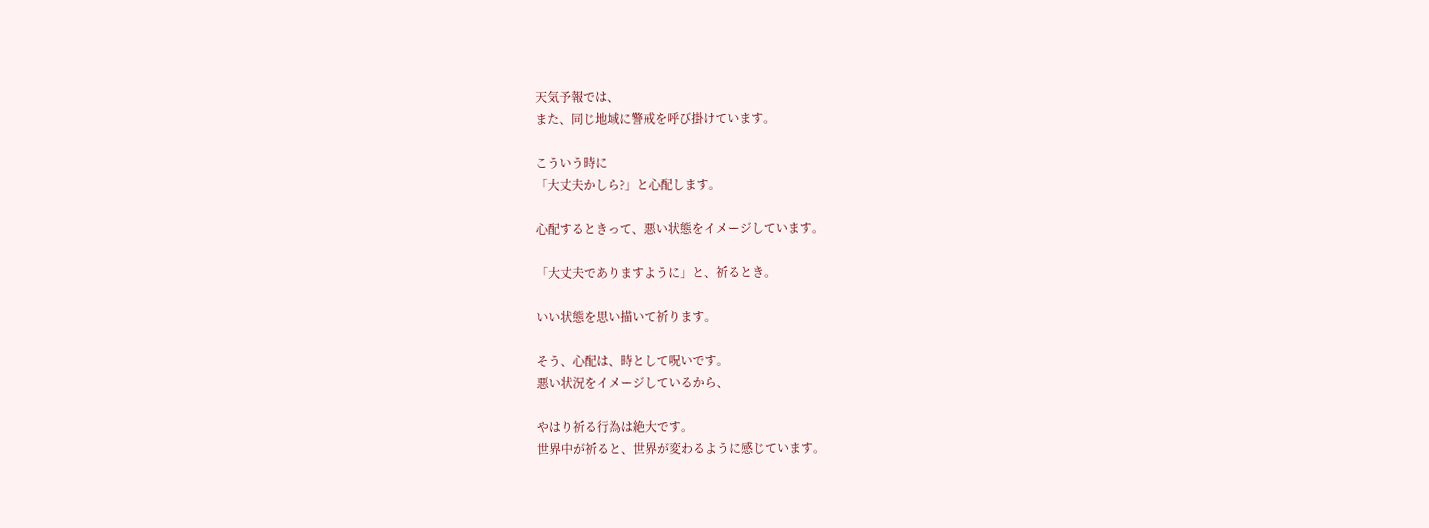天気予報では、
また、同じ地域に警戒を呼び掛けています。

こういう時に
「大丈夫かしら?」と心配します。

心配するときって、悪い状態をイメージしています。

「大丈夫でありますように」と、祈るとき。

いい状態を思い描いて祈ります。

そう、心配は、時として呪いです。
悪い状況をイメージしているから、

やはり祈る行為は絶大です。
世界中が祈ると、世界が変わるように感じています。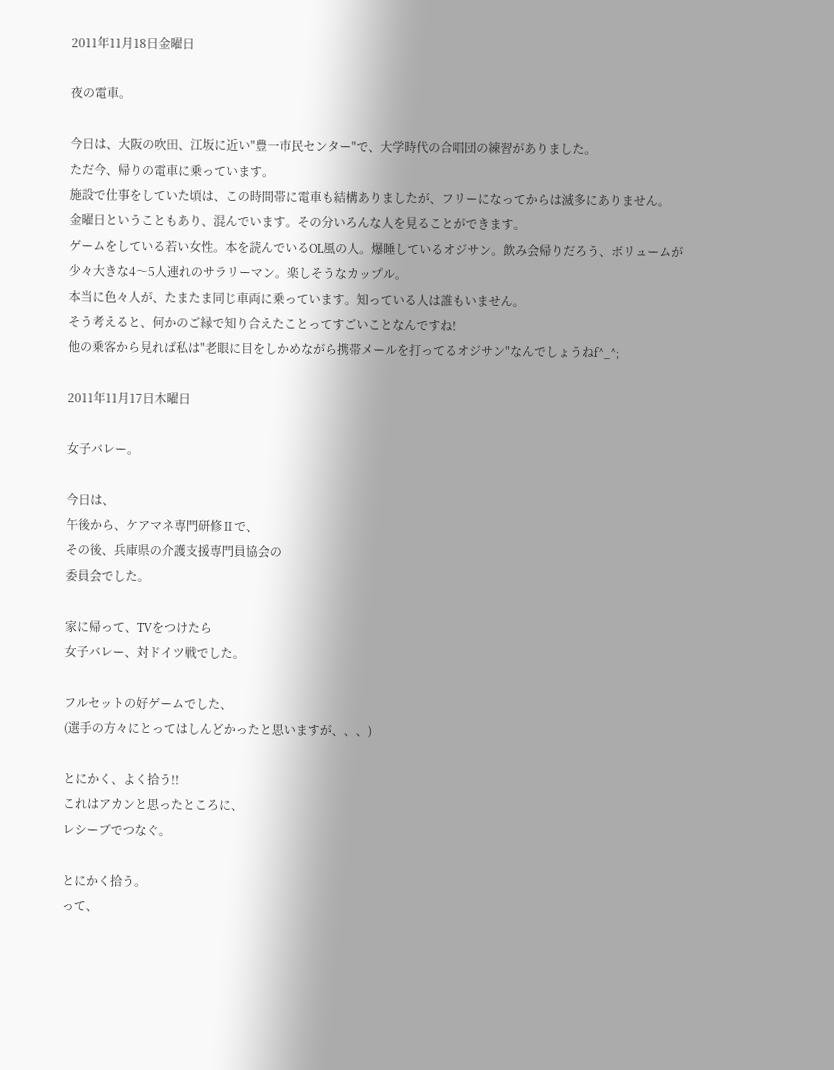2011年11月18日金曜日

夜の電車。

今日は、大阪の吹田、江坂に近い"豊一市民センター"で、大学時代の合唱団の練習がありました。
ただ今、帰りの電車に乗っています。
施設で仕事をしていた頃は、この時間帯に電車も結構ありましたが、フリーになってからは滅多にありません。
金曜日ということもあり、混んでいます。その分いろんな人を見ることができます。
ゲームをしている若い女性。本を読んでいるOL風の人。爆睡しているオジサン。飲み会帰りだろう、ボリュームが少々大きな4〜5人連れのサラリーマン。楽しそうなカップル。
本当に色々人が、たまたま同じ車両に乗っています。知っている人は誰もいません。
そう考えると、何かのご縁で知り合えたことってすごいことなんですね!
他の乗客から見れば私は"老眼に目をしかめながら携帯メールを打ってるオジサン"なんでしょうねf^_^;

2011年11月17日木曜日

女子バレー。

今日は、
午後から、ケアマネ専門研修Ⅱで、
その後、兵庫県の介護支援専門員協会の
委員会でした。

家に帰って、TVをつけたら
女子バレー、対ドイツ戦でした。

フルセットの好ゲームでした、
(選手の方々にとってはしんどかったと思いますが、、、)

とにかく、よく拾う!!
これはアカンと思ったところに、
レシーブでつなぐ。

とにかく拾う。
って、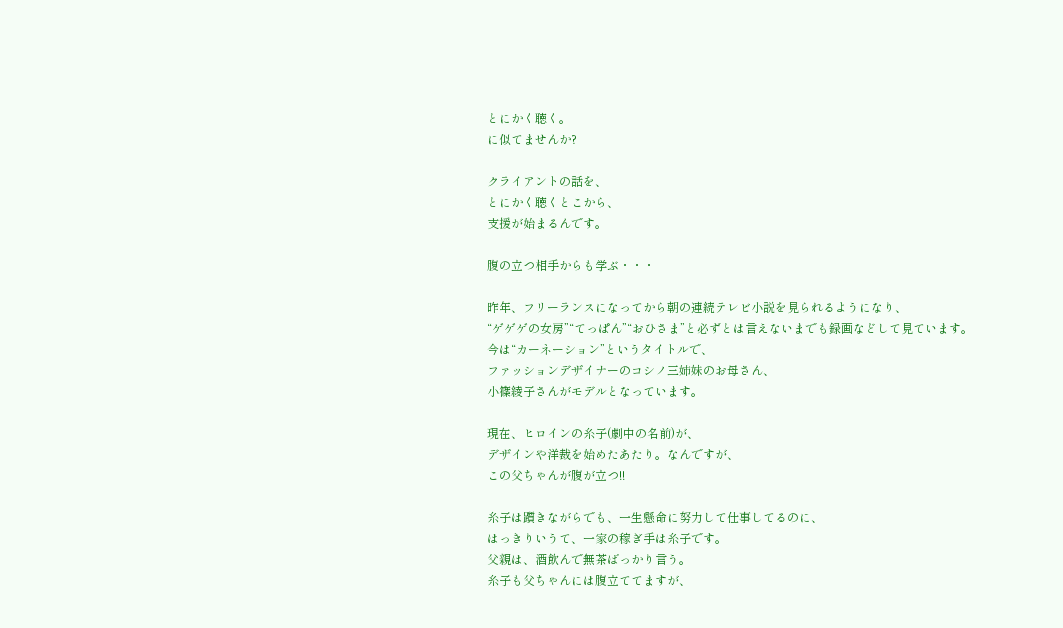とにかく聴く。
に似てませんか?

クライアントの話を、
とにかく聴くとこから、
支援が始まるんです。

腹の立つ相手からも学ぶ・・・

昨年、フリーランスになってから朝の連続テレビ小説を見られるようになり、
“ゲゲゲの女房”“てっぱん”“おひさま”と必ずとは言えないまでも録画などして見ています。
今は“カーネーション”というタイトルで、
ファッションデザイナーのコシノ三姉妹のお母さん、
小篠綾子さんがモデルとなっています。

現在、ヒロインの糸子(劇中の名前)が、
デザインや洋裁を始めたあたり。なんですが、
この父ちゃんが腹が立つ!!

糸子は躓きながらでも、一生懸命に努力して仕事してるのに、
はっきりいうて、一家の稼ぎ手は糸子です。
父親は、酒飲んで無茶ばっかり言う。
糸子も父ちゃんには腹立ててますが、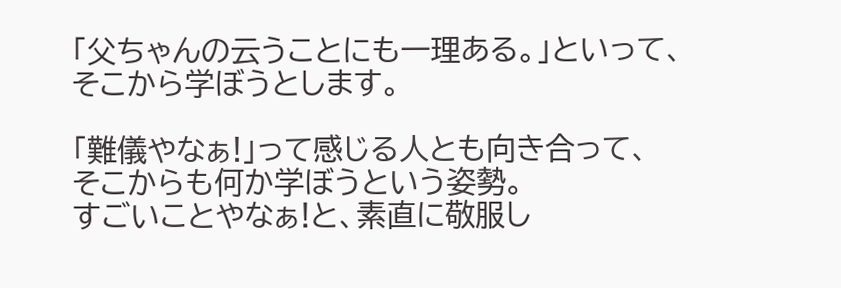「父ちゃんの云うことにも一理ある。」といって、
そこから学ぼうとします。

「難儀やなぁ!」って感じる人とも向き合って、
そこからも何か学ぼうという姿勢。
すごいことやなぁ!と、素直に敬服し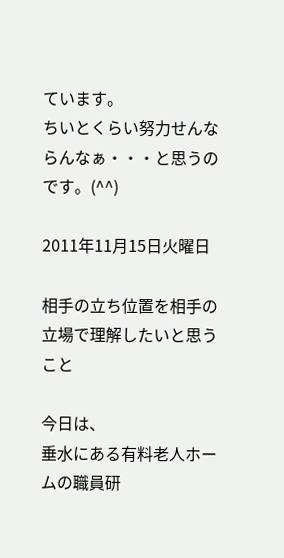ています。
ちいとくらい努力せんならんなぁ・・・と思うのです。(^^)

2011年11月15日火曜日

相手の立ち位置を相手の立場で理解したいと思うこと

今日は、
垂水にある有料老人ホームの職員研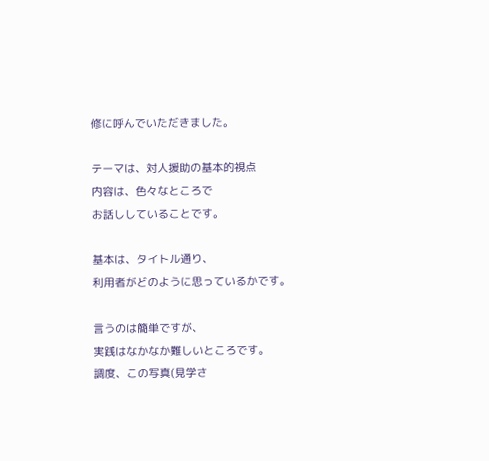修に呼んでいただきました。

テーマは、対人援助の基本的視点
内容は、色々なところで
お話ししていることです。

基本は、タイトル通り、
利用者がどのように思っているかです。

言うのは簡単ですが、
実践はなかなか難しいところです。
調度、この写真(見学さ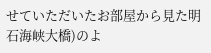せていただいたお部屋から見た明石海峡大橋)のよ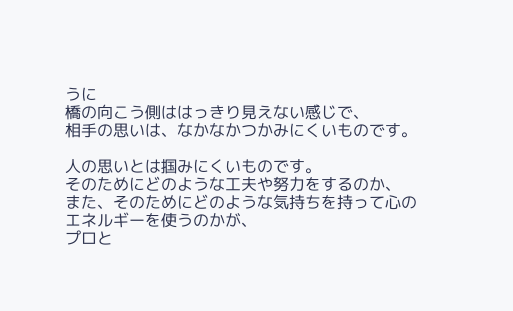うに
橋の向こう側ははっきり見えない感じで、
相手の思いは、なかなかつかみにくいものです。

人の思いとは掴みにくいものです。
そのためにどのような工夫や努力をするのか、
また、そのためにどのような気持ちを持って心のエネルギーを使うのかが、
プロと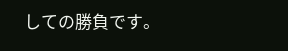しての勝負です。